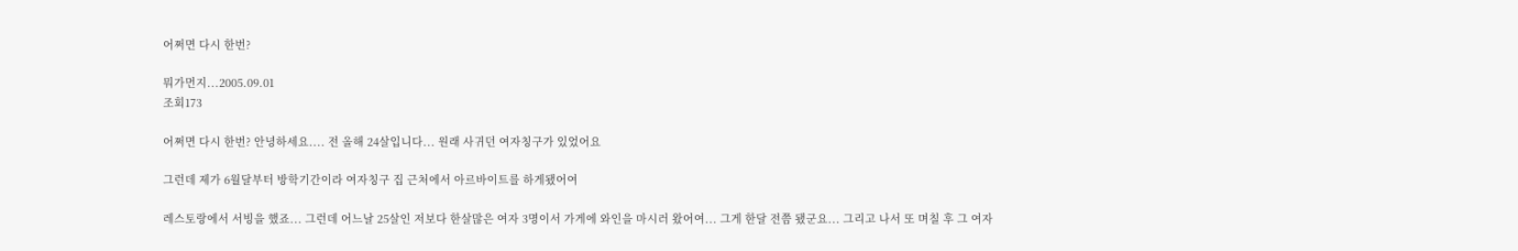어쩌면 다시 한번?

뭐가먼지...2005.09.01
조회173

어쩌면 다시 한번? 안녕하세요.... 전 올해 24살입니다... 원래 사귀던 여자칭구가 있었어요

그런데 제가 6월달부터 방학기간이라 여자칭구 집 근처에서 아르바이트를 하게됐어여

레스토랑에서 서빙을 했죠... 그런데 어느날 25살인 저보다 한살많은 여자 3명이서 가게에 와인을 마시러 왔어여... 그게 한달 전쯤 됐군요... 그리고 나서 또 며칠 후 그 여자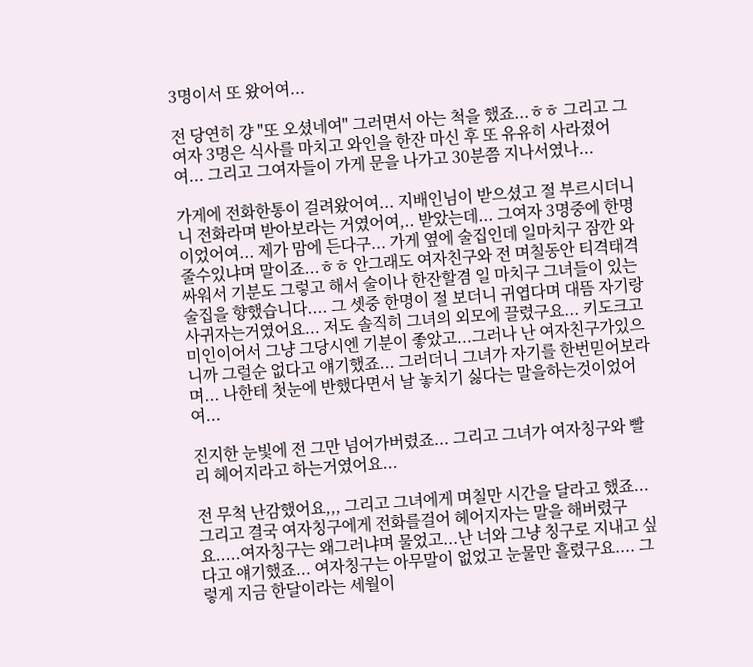3명이서 또 왔어여...

전 당연히 걍 "또 오셨네여" 그러면서 아는 척을 했죠...ㅎㅎ 그리고 그 여자 3명은 식사를 마치고 와인을 한잔 마신 후 또 유유히 사라졌어여... 그리고 그여자들이 가게 문을 나가고 30분쯤 지나서였나...

가게에 전화한통이 걸려왔어여... 지배인님이 받으셨고 절 부르시더니 니 전화라며 받아보라는 거였어여,.. 받았는데... 그여자 3명중에 한명이었어여... 제가 맘에 든다구... 가게 옆에 술집인데 일마치구 잠깐 와 줄수있냐며 말이죠...ㅎㅎ 안그래도 여자친구와 전 며칠동안 티격태격 싸워서 기분도 그렇고 해서 술이나 한잔할겸 일 마치구 그녀들이 있는 술집을 향했습니다.... 그 셋중 한명이 절 보더니 귀엽다며 대뜸 자기랑 사귀자는거였어요... 저도 솔직히 그녀의 외모에 끌렸구요... 키도크고 미인이어서 그냥 그당시엔 기분이 좋았고...그러나 난 여자친구가있으니까 그럴순 없다고 얘기했죠... 그러더니 그녀가 자기를 한번믿어보라며... 나한테 첫눈에 반했다면서 날 놓치기 싫다는 말을하는것이었어여...

진지한 눈빛에 전 그만 넘어가버렸죠... 그리고 그녀가 여자칭구와 빨리 헤어지라고 하는거였어요...

전 무척 난감했어요,,, 그리고 그녀에게 며칠만 시간을 달라고 했죠... 그리고 결국 여자칭구에게 전화를걸어 헤어지자는 말을 해버렸구요.....여자칭구는 왜그러냐며 물었고...난 너와 그냥 칭구로 지내고 싶다고 얘기했죠... 여자칭구는 아무말이 없었고 눈물만 흘렸구요.... 그렇게 지금 한달이라는 세월이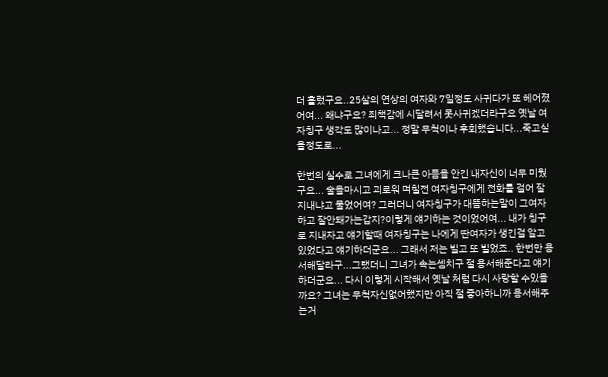더 흘렀구요..25살의 연상의 여자와 7일정도 사귀다가 또 헤어졌어여... 왜냐구요? 죄책감에 시달려서 못사귀겠더라구요 옛날 여자칭구 생각도 많이나고... 정말 무척이나 후회했습니다...죽고싶을정도로...

한번의 실수로 그녀에게 크나큰 아픔을 안긴 내자신이 너무 미웠구요... 술을마시고 괴로워 며칠전 여자칭구에게 전화를 걸어 잘지내냐고 물었어여? 그러더니 여자칭구가 대뜸하는말이 그여자하고 잘안돼가는갑지?이렇게 얘기하는 것이었어여... 내가 칭구로 지내자고 얘기할때 여자칭구는 나에게 딴여자가 생긴걸 알고 있었다고 얘기하더군요... 그래서 저는 빌고 또 빌었죠.. 한번만 용서해달라구...그랬더니 그녀가 속는셈치구 절 용서해준다고 얘기하더군요... 다시 이렇게 시작해서 옛날 처럼 다시 사랑할 수있을까요? 그녀는 무척자신없어했지만 아직 절 좋아하니까 용서해주는거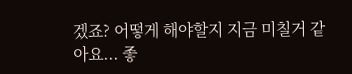겠죠? 어떻게 해야할지 지금 미칠거 같아요... 좋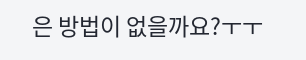은 방법이 없을까요?ㅜㅜ